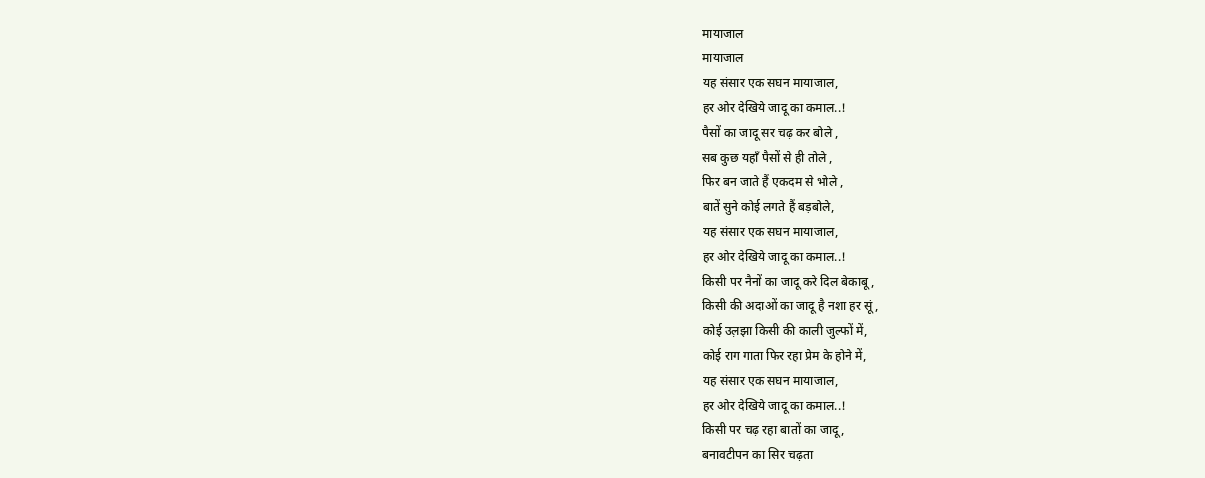मायाजाल
मायाजाल
यह संसार एक सघन मायाजाल,
हर ओर देखिये जादू का कमाल..!
पैसों का जादू सर चढ़ कर बोले ,
सब कुछ यहॉं पैसों से ही तोले ,
फिर बन जाते हैं एकदम से भोले ,
बातें सुने कोई लगते हैं बड़बोले,
यह संसार एक सघन मायाजाल,
हर ओर देखिये जादू का कमाल..!
किसी पर नैनों का जादू करे दिल बेकाबू,
किसी की अदाओं का जादू है नशा हर सूं,
कोई उल़झा किसी की काली जुल्फों में,
कोई राग गाता फिर रहा प्रेम के होने में,
यह संसार एक सघन मायाजाल,
हर ओर देखिये जादू का कमाल..!
किसी पर चढ़ रहा बातों का जादू,
बनावटीपन का सिर चढ़ता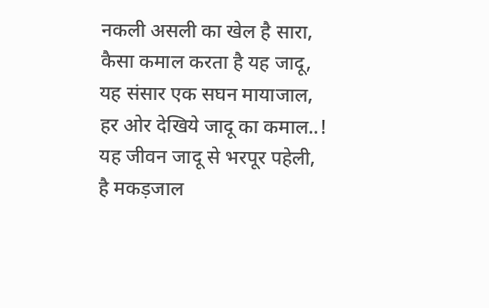नकली असली का खेल है सारा,
कैसा कमाल करता है यह जादू,
यह संसार एक सघन मायाजाल,
हर ओर देखिये जादू का कमाल..!
यह जीवन जादू से भरपूर पहेली,
है मकड़जाल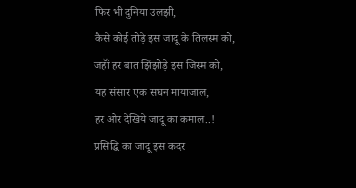फिर भी दुनिया उलझी,
कैसे कोई तोड़े इस जादू के तिलस्म को,
जहॉं हर बात झिंझोड़े इस जिस्म को,
यह संसार एक सघन मायाजाल,
हर ओर देखिये जादू का कमाल..!
प्रसिद्धि का जादू इस कदर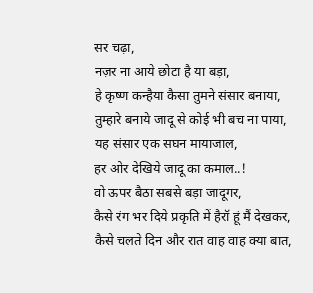सर चढ़ा,
नज़र ना आये छोटा है या बड़ा,
हे कृष्ण कन्हैया कैसा तुमने संसार बनाया,
तुम्हारे बनाये जादू से कोई भी बच ना पाया,
यह संसार एक सघन मायाजाल,
हर ओर देखिये जादू का कमाल..!
वो ऊपर बैठा सबसे बड़ा जादूगर,
कैसे रंग भर दिये प्रकृति में हैरॉ हूं मैं देखकर,
कैसे चलते दिन और रात वाह वाह क्या बात,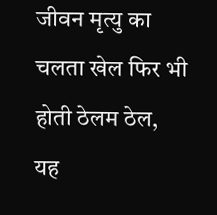जीवन मृत्यु का चलता खेल फिर भी होती ठेलम ठेल,
यह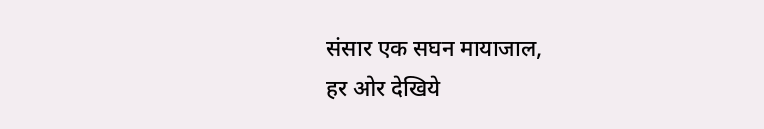संसार एक सघन मायाजाल,
हर ओर देखिये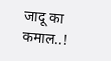जादू का कमाल..!